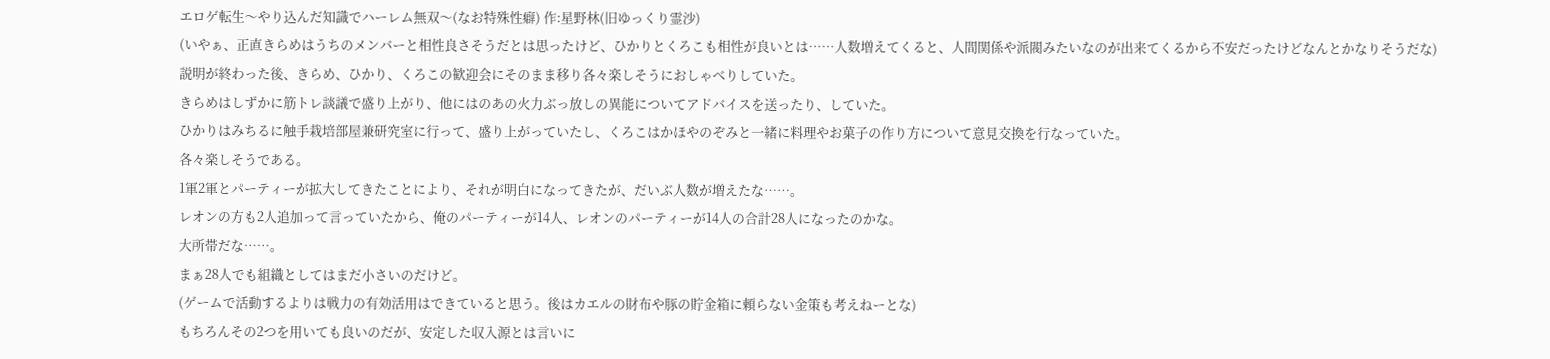エロゲ転生〜やり込んだ知識でハーレム無双〜(なお特殊性癖) 作:星野林(旧ゆっくり霊沙)
(いやぁ、正直きらめはうちのメンバーと相性良さそうだとは思ったけど、ひかりとくろこも相性が良いとは……人数増えてくると、人間関係や派閥みたいなのが出来てくるから不安だったけどなんとかなりそうだな)
説明が終わった後、きらめ、ひかり、くろこの歓迎会にそのまま移り各々楽しそうにおしゃべりしていた。
きらめはしずかに筋トレ談議で盛り上がり、他にはのあの火力ぶっ放しの異能についてアドバイスを送ったり、していた。
ひかりはみちるに触手栽培部屋兼研究室に行って、盛り上がっていたし、くろこはかほやのぞみと一緒に料理やお菓子の作り方について意見交換を行なっていた。
各々楽しそうである。
1軍2軍とパーティーが拡大してきたことにより、それが明白になってきたが、だいぶ人数が増えたな……。
レオンの方も2人追加って言っていたから、俺のパーティーが14人、レオンのパーティーが14人の合計28人になったのかな。
大所帯だな……。
まぁ28人でも組織としてはまだ小さいのだけど。
(ゲームで活動するよりは戦力の有効活用はできていると思う。後はカエルの財布や豚の貯金箱に頼らない金策も考えねーとな)
もちろんその2つを用いても良いのだが、安定した収入源とは言いに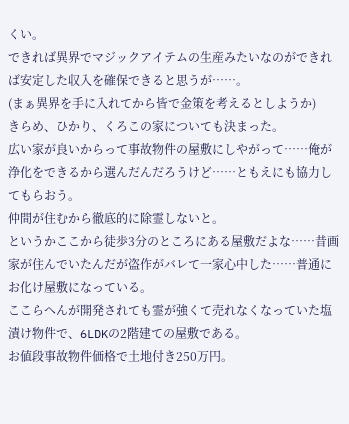くい。
できれば異界でマジックアイテムの生産みたいなのができれば安定した収入を確保できると思うが……。
(まぁ異界を手に入れてから皆で金策を考えるとしようか)
きらめ、ひかり、くろこの家についても決まった。
広い家が良いからって事故物件の屋敷にしやがって……俺が浄化をできるから選んだんだろうけど……ともえにも協力してもらおう。
仲間が住むから徹底的に除霊しないと。
というかここから徒歩3分のところにある屋敷だよな……昔画家が住んでいたんだが盗作がバレて一家心中した……普通にお化け屋敷になっている。
ここらへんが開発されても霊が強くて売れなくなっていた塩漬け物件で、6LDKの2階建ての屋敷である。
お値段事故物件価格で土地付き250万円。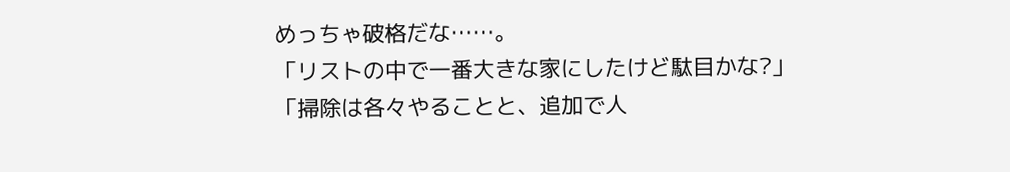めっちゃ破格だな……。
「リストの中で一番大きな家にしたけど駄目かな?」
「掃除は各々やることと、追加で人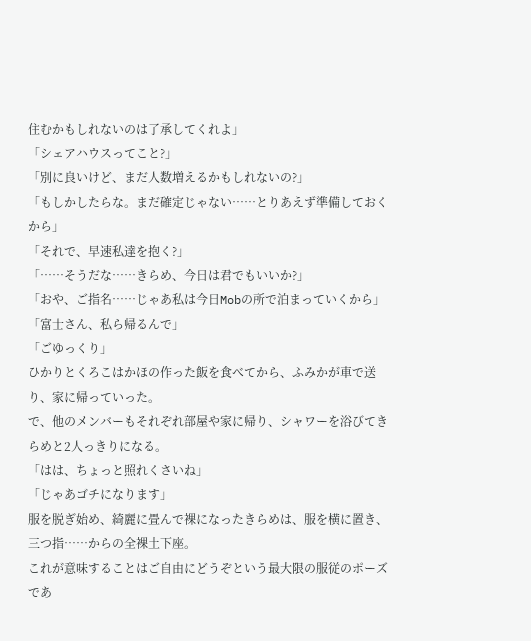住むかもしれないのは了承してくれよ」
「シェアハウスってこと?」
「別に良いけど、まだ人数増えるかもしれないの?」
「もしかしたらな。まだ確定じゃない……とりあえず準備しておくから」
「それで、早速私達を抱く?」
「……そうだな……きらめ、今日は君でもいいか?」
「おや、ご指名……じゃあ私は今日Mobの所で泊まっていくから」
「富士さん、私ら帰るんで」
「ごゆっくり」
ひかりとくろこはかほの作った飯を食べてから、ふみかが車で送り、家に帰っていった。
で、他のメンバーもそれぞれ部屋や家に帰り、シャワーを浴びてきらめと2人っきりになる。
「はは、ちょっと照れくさいね」
「じゃあゴチになります」
服を脱ぎ始め、綺麗に畳んで裸になったきらめは、服を横に置き、三つ指……からの全裸土下座。
これが意味することはご自由にどうぞという最大限の服従のポーズであ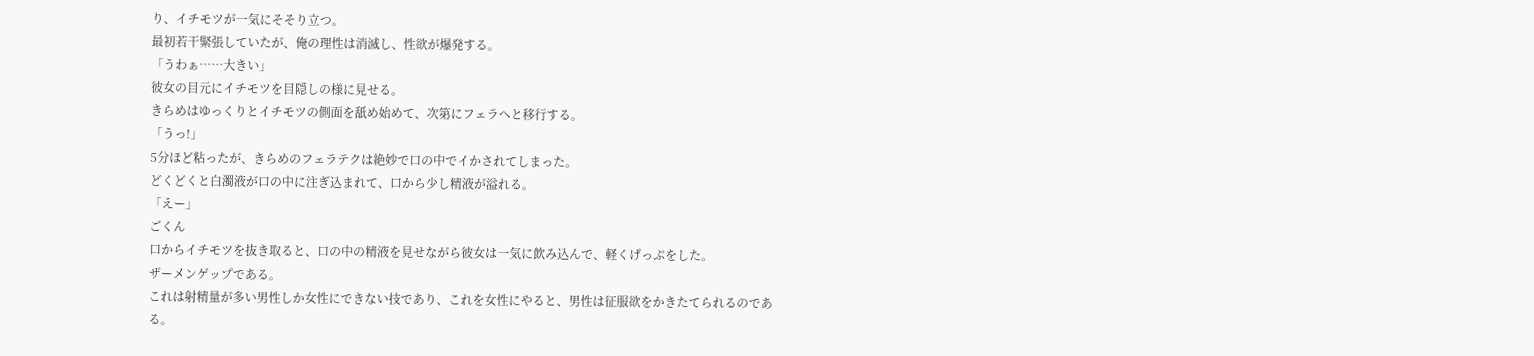り、イチモツが一気にそそり立つ。
最初若干緊張していたが、俺の理性は消滅し、性欲が爆発する。
「うわぁ……大きい」
彼女の目元にイチモツを目隠しの様に見せる。
きらめはゆっくりとイチモツの側面を舐め始めて、次第にフェラへと移行する。
「うっ!」
5分ほど粘ったが、きらめのフェラテクは絶妙で口の中でイかされてしまった。
どくどくと白濁液が口の中に注ぎ込まれて、口から少し精液が溢れる。
「えー」
ごくん
口からイチモツを抜き取ると、口の中の精液を見せながら彼女は一気に飲み込んで、軽くげっぷをした。
ザーメンゲップである。
これは射精量が多い男性しか女性にできない技であり、これを女性にやると、男性は征服欲をかきたてられるのである。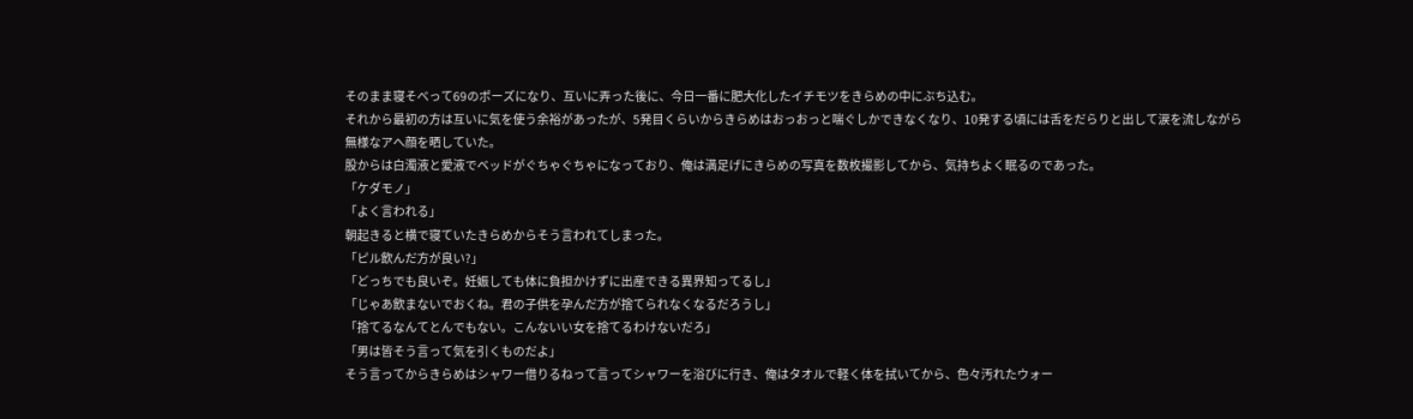そのまま寝そべって69のポーズになり、互いに弄った後に、今日一番に肥大化したイチモツをきらめの中にぶち込む。
それから最初の方は互いに気を使う余裕があったが、5発目くらいからきらめはおっおっと喘ぐしかできなくなり、10発する頃には舌をだらりと出して涙を流しながら無様なアへ顔を晒していた。
股からは白濁液と愛液でベッドがぐちゃぐちゃになっており、俺は満足げにきらめの写真を数枚撮影してから、気持ちよく眠るのであった。
「ケダモノ」
「よく言われる」
朝起きると横で寝ていたきらめからそう言われてしまった。
「ピル飲んだ方が良い?」
「どっちでも良いぞ。妊娠しても体に負担かけずに出産できる異界知ってるし」
「じゃあ飲まないでおくね。君の子供を孕んだ方が捨てられなくなるだろうし」
「捨てるなんてとんでもない。こんないい女を捨てるわけないだろ」
「男は皆そう言って気を引くものだよ」
そう言ってからきらめはシャワー借りるねって言ってシャワーを浴びに行き、俺はタオルで軽く体を拭いてから、色々汚れたウォー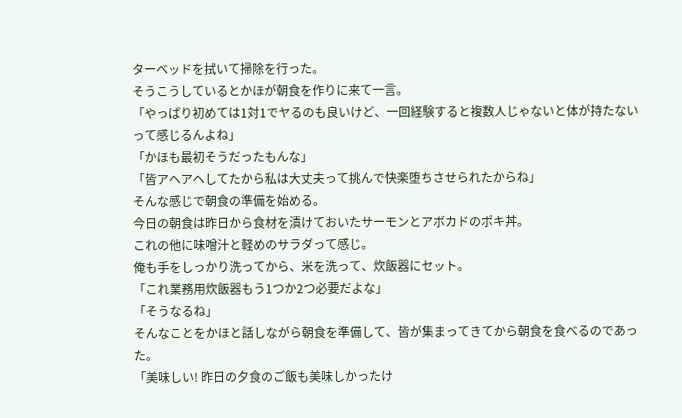ターベッドを拭いて掃除を行った。
そうこうしているとかほが朝食を作りに来て一言。
「やっぱり初めては1対1でヤるのも良いけど、一回経験すると複数人じゃないと体が持たないって感じるんよね」
「かほも最初そうだったもんな」
「皆アヘアヘしてたから私は大丈夫って挑んで快楽堕ちさせられたからね」
そんな感じで朝食の準備を始める。
今日の朝食は昨日から食材を漬けておいたサーモンとアボカドのポキ丼。
これの他に味噌汁と軽めのサラダって感じ。
俺も手をしっかり洗ってから、米を洗って、炊飯器にセット。
「これ業務用炊飯器もう1つか2つ必要だよな」
「そうなるね」
そんなことをかほと話しながら朝食を準備して、皆が集まってきてから朝食を食べるのであった。
「美味しい! 昨日の夕食のご飯も美味しかったけ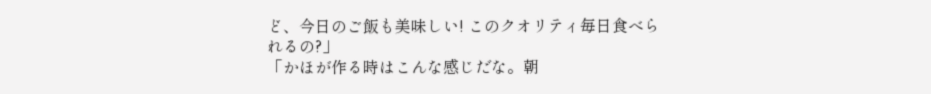ど、今日のご飯も美味しい! このクオリティ毎日食べられるの?」
「かほが作る時はこんな感じだな。朝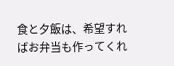食と夕飯は、希望すればお弁当も作ってくれ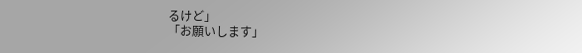るけど」
「お願いします」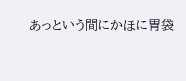あっという間にかほに胃袋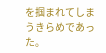を掴まれてしまうきらめであった。